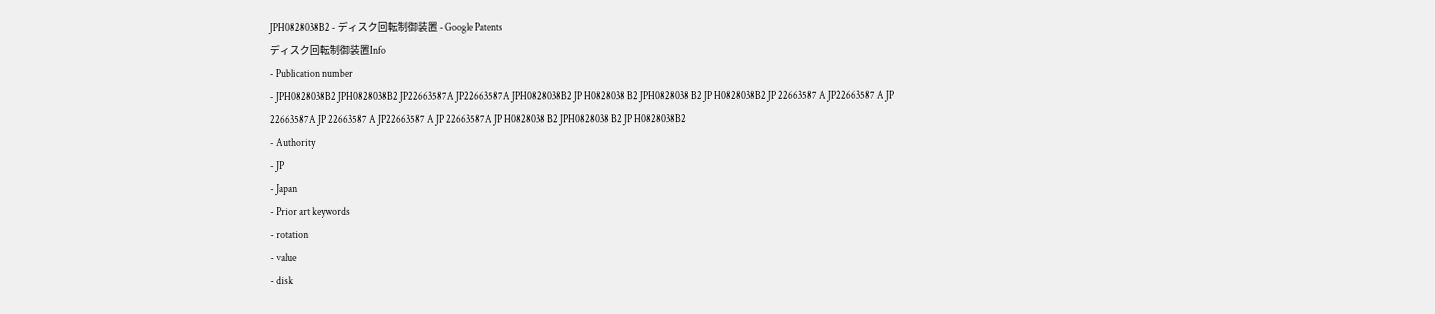JPH0828038B2 - ディスク回転制御装置 - Google Patents
ディスク回転制御装置Info
- Publication number
- JPH0828038B2 JPH0828038B2 JP22663587A JP22663587A JPH0828038B2 JP H0828038 B2 JPH0828038 B2 JP H0828038B2 JP 22663587 A JP22663587 A JP 22663587A JP 22663587 A JP22663587 A JP 22663587A JP H0828038 B2 JPH0828038 B2 JP H0828038B2
- Authority
- JP
- Japan
- Prior art keywords
- rotation
- value
- disk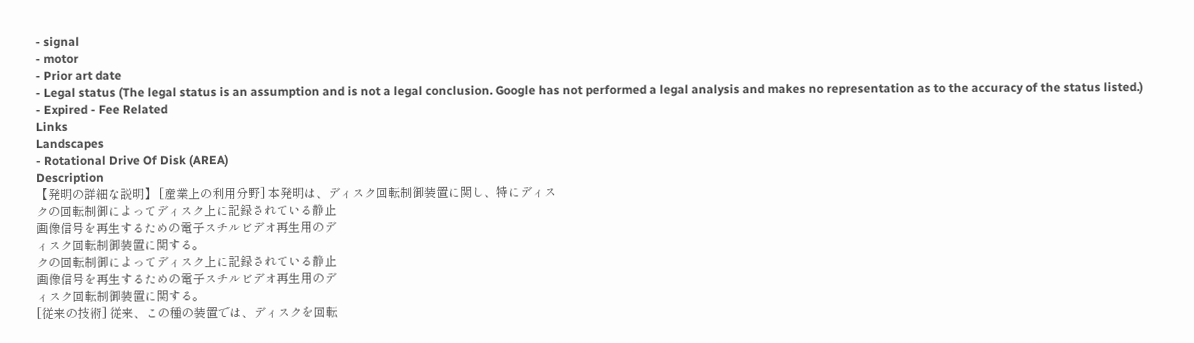- signal
- motor
- Prior art date
- Legal status (The legal status is an assumption and is not a legal conclusion. Google has not performed a legal analysis and makes no representation as to the accuracy of the status listed.)
- Expired - Fee Related
Links
Landscapes
- Rotational Drive Of Disk (AREA)
Description
【発明の詳細な説明】 [産業上の利用分野] 本発明は、ディスク回転制御装置に関し、特にディス
クの回転制御によってディスク上に記録されている静止
画像信号を再生するための電子スチルビデオ再生用のデ
ィスク回転制御装置に関する。
クの回転制御によってディスク上に記録されている静止
画像信号を再生するための電子スチルビデオ再生用のデ
ィスク回転制御装置に関する。
[従来の技術] 従来、この種の装置では、ディスクを回転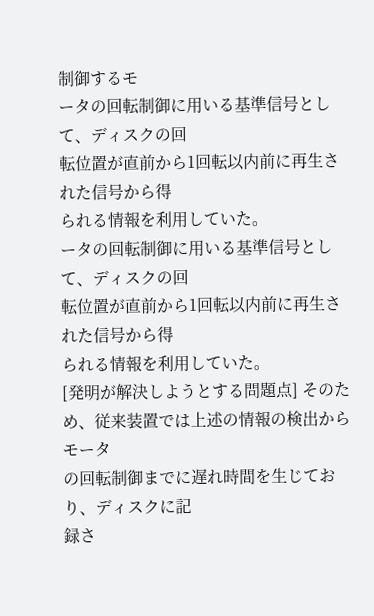制御するモ
ータの回転制御に用いる基準信号として、ディスクの回
転位置が直前から1回転以内前に再生された信号から得
られる情報を利用していた。
ータの回転制御に用いる基準信号として、ディスクの回
転位置が直前から1回転以内前に再生された信号から得
られる情報を利用していた。
[発明が解決しようとする問題点] そのため、従来装置では上述の情報の検出からモータ
の回転制御までに遅れ時間を生じており、ディスクに記
録さ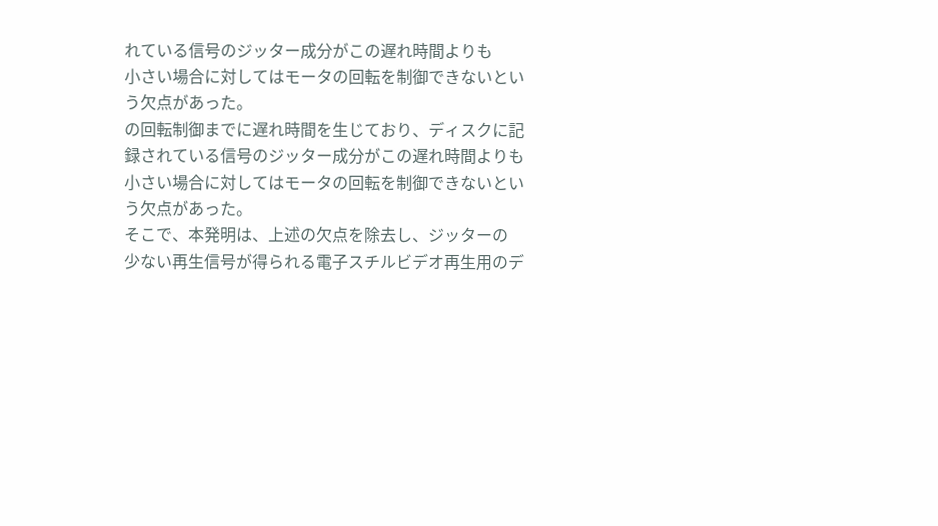れている信号のジッター成分がこの遅れ時間よりも
小さい場合に対してはモータの回転を制御できないとい
う欠点があった。
の回転制御までに遅れ時間を生じており、ディスクに記
録されている信号のジッター成分がこの遅れ時間よりも
小さい場合に対してはモータの回転を制御できないとい
う欠点があった。
そこで、本発明は、上述の欠点を除去し、ジッターの
少ない再生信号が得られる電子スチルビデオ再生用のデ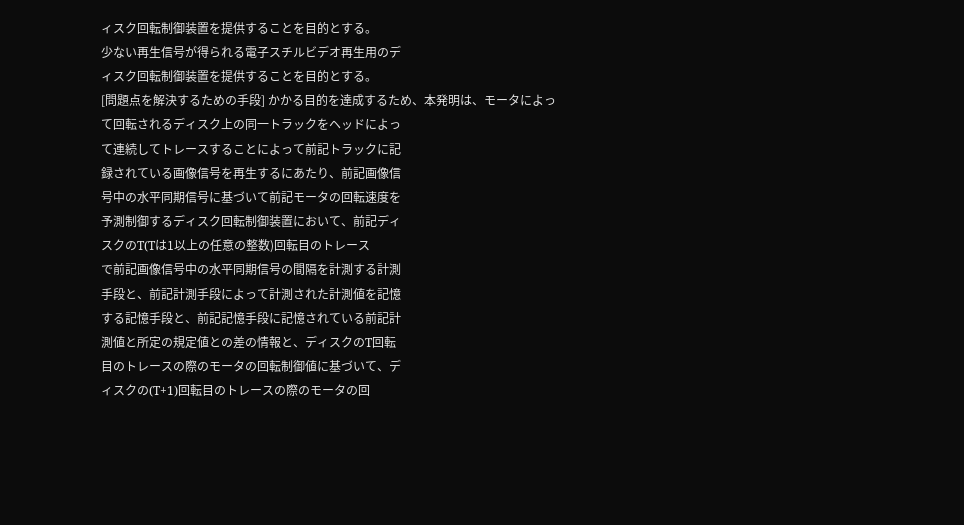ィスク回転制御装置を提供することを目的とする。
少ない再生信号が得られる電子スチルビデオ再生用のデ
ィスク回転制御装置を提供することを目的とする。
[問題点を解決するための手段] かかる目的を達成するため、本発明は、モータによっ
て回転されるディスク上の同一トラックをヘッドによっ
て連続してトレースすることによって前記トラックに記
録されている画像信号を再生するにあたり、前記画像信
号中の水平同期信号に基づいて前記モータの回転速度を
予測制御するディスク回転制御装置において、前記ディ
スクのT(Tは1以上の任意の整数)回転目のトレース
で前記画像信号中の水平同期信号の間隔を計測する計測
手段と、前記計測手段によって計測された計測値を記憶
する記憶手段と、前記記憶手段に記憶されている前記計
測値と所定の規定値との差の情報と、ディスクのT回転
目のトレースの際のモータの回転制御値に基づいて、デ
ィスクの(T+1)回転目のトレースの際のモータの回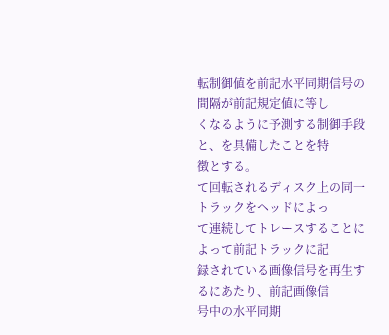転制御値を前記水平同期信号の間隔が前記規定値に等し
くなるように予測する制御手段と、を具備したことを特
徴とする。
て回転されるディスク上の同一トラックをヘッドによっ
て連続してトレースすることによって前記トラックに記
録されている画像信号を再生するにあたり、前記画像信
号中の水平同期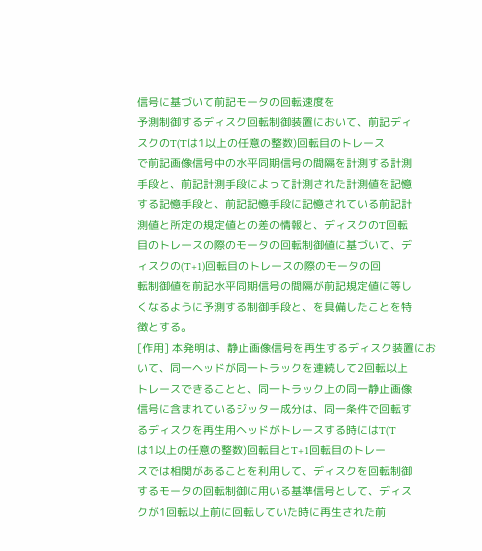信号に基づいて前記モータの回転速度を
予測制御するディスク回転制御装置において、前記ディ
スクのT(Tは1以上の任意の整数)回転目のトレース
で前記画像信号中の水平同期信号の間隔を計測する計測
手段と、前記計測手段によって計測された計測値を記憶
する記憶手段と、前記記憶手段に記憶されている前記計
測値と所定の規定値との差の情報と、ディスクのT回転
目のトレースの際のモータの回転制御値に基づいて、デ
ィスクの(T+1)回転目のトレースの際のモータの回
転制御値を前記水平同期信号の間隔が前記規定値に等し
くなるように予測する制御手段と、を具備したことを特
徴とする。
[作用] 本発明は、静止画像信号を再生するディスク装置にお
いて、同一ヘッドが同一トラックを連続して2回転以上
トレースできることと、同一トラック上の同一静止画像
信号に含まれているジッター成分は、同一条件で回転す
るディスクを再生用ヘッドがトレースする時にはT(T
は1以上の任意の整数)回転目とT+1回転目のトレー
スでは相関があることを利用して、ディスクを回転制御
するモータの回転制御に用いる基準信号として、ディス
クが1回転以上前に回転していた時に再生された前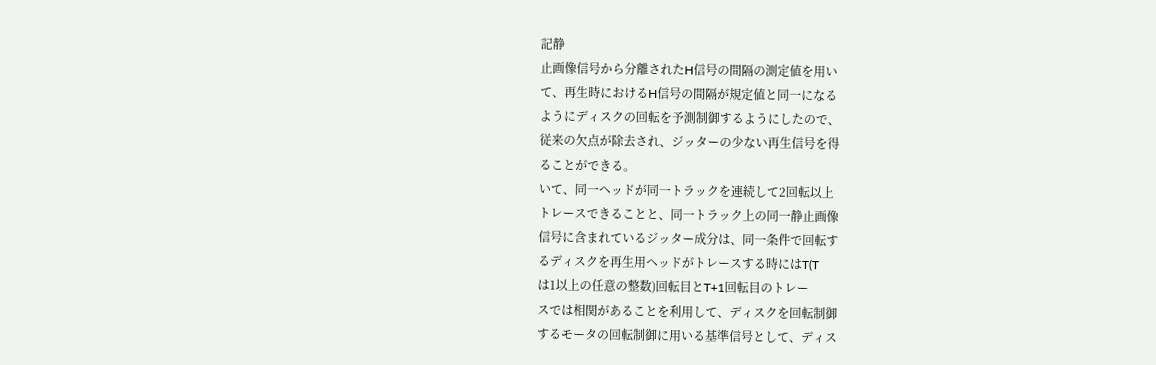記静
止画像信号から分離されたH信号の間隔の測定値を用い
て、再生時におけるH信号の間隔が規定値と同一になる
ようにディスクの回転を予測制御するようにしたので、
従来の欠点が除去され、ジッターの少ない再生信号を得
ることができる。
いて、同一ヘッドが同一トラックを連続して2回転以上
トレースできることと、同一トラック上の同一静止画像
信号に含まれているジッター成分は、同一条件で回転す
るディスクを再生用ヘッドがトレースする時にはT(T
は1以上の任意の整数)回転目とT+1回転目のトレー
スでは相関があることを利用して、ディスクを回転制御
するモータの回転制御に用いる基準信号として、ディス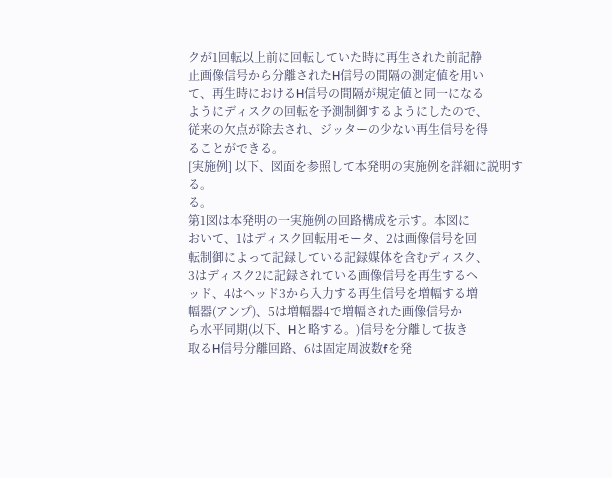クが1回転以上前に回転していた時に再生された前記静
止画像信号から分離されたH信号の間隔の測定値を用い
て、再生時におけるH信号の間隔が規定値と同一になる
ようにディスクの回転を予測制御するようにしたので、
従来の欠点が除去され、ジッターの少ない再生信号を得
ることができる。
[実施例] 以下、図面を参照して本発明の実施例を詳細に説明す
る。
る。
第1図は本発明の一実施例の回路構成を示す。本図に
おいて、1はディスク回転用モータ、2は画像信号を回
転制御によって記録している記録媒体を含むディスク、
3はディスク2に記録されている画像信号を再生するヘ
ッド、4はヘッド3から入力する再生信号を増幅する増
幅器(アンプ)、5は増幅器4で増幅された画像信号か
ら水平同期(以下、Hと略する。)信号を分離して抜き
取るH信号分離回路、6は固定周波数fを発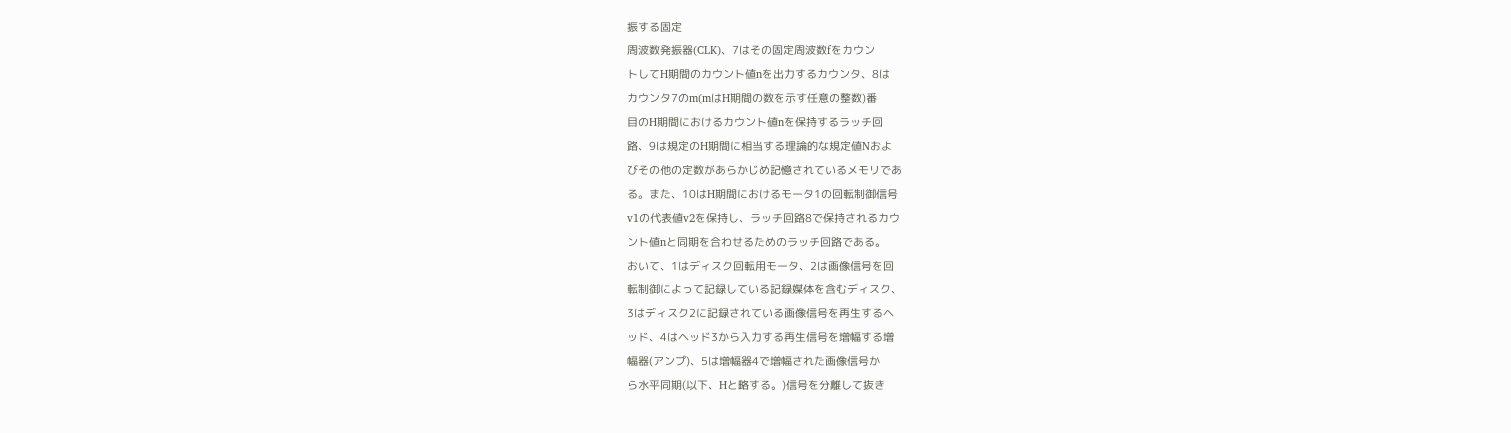振する固定
周波数発振器(CLK)、7はその固定周波数fをカウン
トしてH期間のカウント値nを出力するカウンタ、8は
カウンタ7のm(mはH期間の数を示す任意の整数)番
目のH期間におけるカウント値nを保持するラッチ回
路、9は規定のH期間に相当する理論的な規定値Nおよ
びその他の定数があらかじめ記憶されているメモリであ
る。また、10はH期間におけるモータ1の回転制御信号
v1の代表値v2を保持し、ラッチ回路8で保持されるカウ
ント値nと同期を合わせるためのラッチ回路である。
おいて、1はディスク回転用モータ、2は画像信号を回
転制御によって記録している記録媒体を含むディスク、
3はディスク2に記録されている画像信号を再生するヘ
ッド、4はヘッド3から入力する再生信号を増幅する増
幅器(アンプ)、5は増幅器4で増幅された画像信号か
ら水平同期(以下、Hと略する。)信号を分離して抜き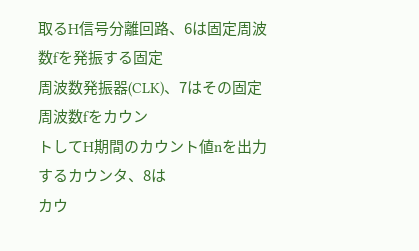取るH信号分離回路、6は固定周波数fを発振する固定
周波数発振器(CLK)、7はその固定周波数fをカウン
トしてH期間のカウント値nを出力するカウンタ、8は
カウ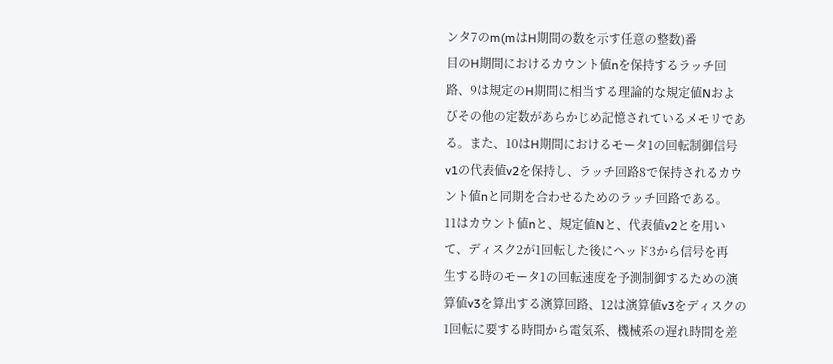ンタ7のm(mはH期間の数を示す任意の整数)番
目のH期間におけるカウント値nを保持するラッチ回
路、9は規定のH期間に相当する理論的な規定値Nおよ
びその他の定数があらかじめ記憶されているメモリであ
る。また、10はH期間におけるモータ1の回転制御信号
v1の代表値v2を保持し、ラッチ回路8で保持されるカウ
ント値nと同期を合わせるためのラッチ回路である。
11はカウント値nと、規定値Nと、代表値v2とを用い
て、ディスク2が1回転した後にヘッド3から信号を再
生する時のモータ1の回転速度を予測制御するための演
算値v3を算出する演算回路、12は演算値v3をディスクの
1回転に要する時間から電気系、機械系の遅れ時間を差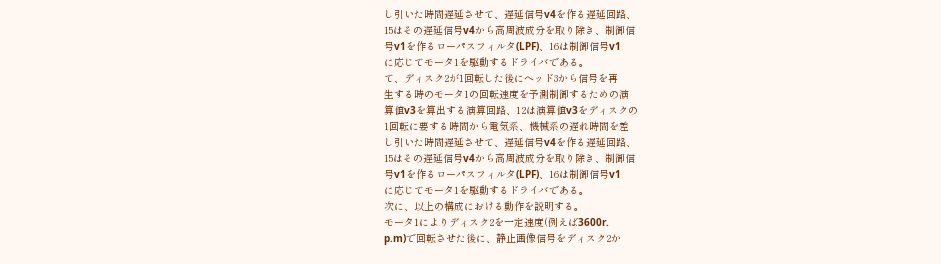し引いた時間遅延させて、遅延信号v4を作る遅延回路、
15はその遅延信号v4から高周波成分を取り除き、制御信
号v1を作るローパスフィルタ(LPF)、16は制御信号v1
に応じてモータ1を駆動するドライバである。
て、ディスク2が1回転した後にヘッド3から信号を再
生する時のモータ1の回転速度を予測制御するための演
算値v3を算出する演算回路、12は演算値v3をディスクの
1回転に要する時間から電気系、機械系の遅れ時間を差
し引いた時間遅延させて、遅延信号v4を作る遅延回路、
15はその遅延信号v4から高周波成分を取り除き、制御信
号v1を作るローパスフィルタ(LPF)、16は制御信号v1
に応じてモータ1を駆動するドライバである。
次に、以上の構成における動作を説明する。
モータ1によりディスク2を一定速度(例えば3600r.
p.m)で回転させた後に、静止画像信号をディスク2か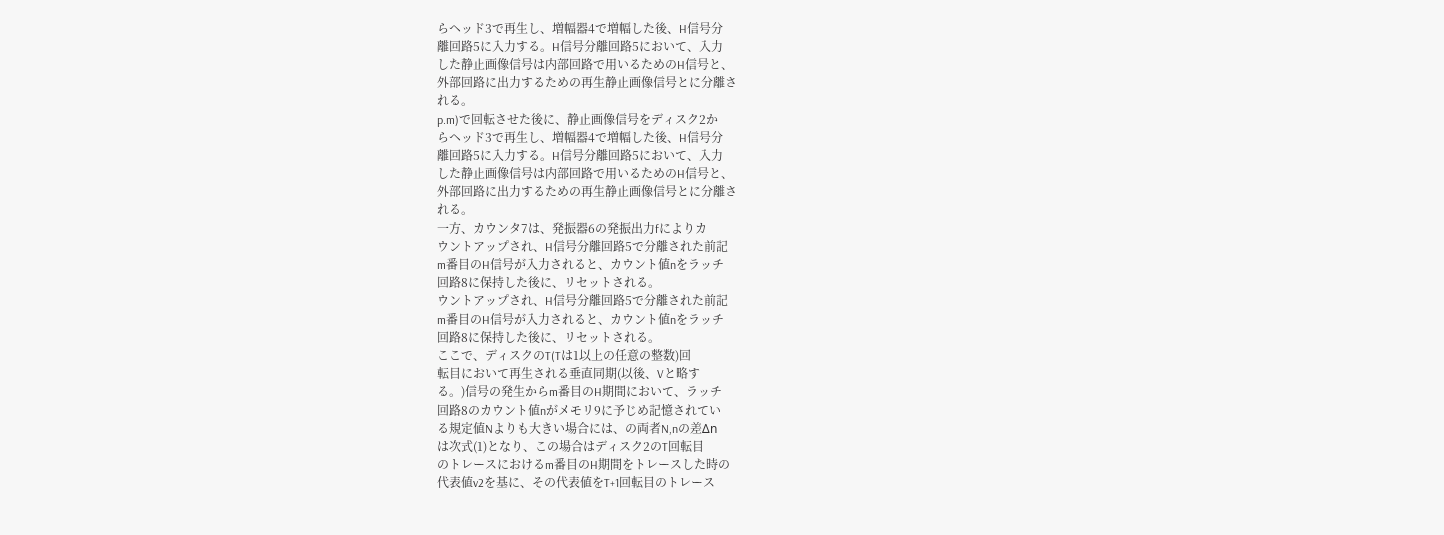らヘッド3で再生し、増幅器4で増幅した後、H信号分
離回路5に入力する。H信号分離回路5において、入力
した静止画像信号は内部回路で用いるためのH信号と、
外部回路に出力するための再生静止画像信号とに分離さ
れる。
p.m)で回転させた後に、静止画像信号をディスク2か
らヘッド3で再生し、増幅器4で増幅した後、H信号分
離回路5に入力する。H信号分離回路5において、入力
した静止画像信号は内部回路で用いるためのH信号と、
外部回路に出力するための再生静止画像信号とに分離さ
れる。
一方、カウンタ7は、発振器6の発振出力fによりカ
ウントアップされ、H信号分離回路5で分離された前記
m番目のH信号が入力されると、カウント値nをラッチ
回路8に保持した後に、リセットされる。
ウントアップされ、H信号分離回路5で分離された前記
m番目のH信号が入力されると、カウント値nをラッチ
回路8に保持した後に、リセットされる。
ここで、ディスクのT(Tは1以上の任意の整数)回
転目において再生される垂直同期(以後、Vと略す
る。)信号の発生からm番目のH期間において、ラッチ
回路8のカウント値nがメモリ9に予じめ記憶されてい
る規定値Nよりも大きい場合には、の両者N,nの差Δn
は次式(1)となり、この場合はディスク2のT回転目
のトレースにおけるm番目のH期間をトレースした時の
代表値v2を基に、その代表値をT+1回転目のトレース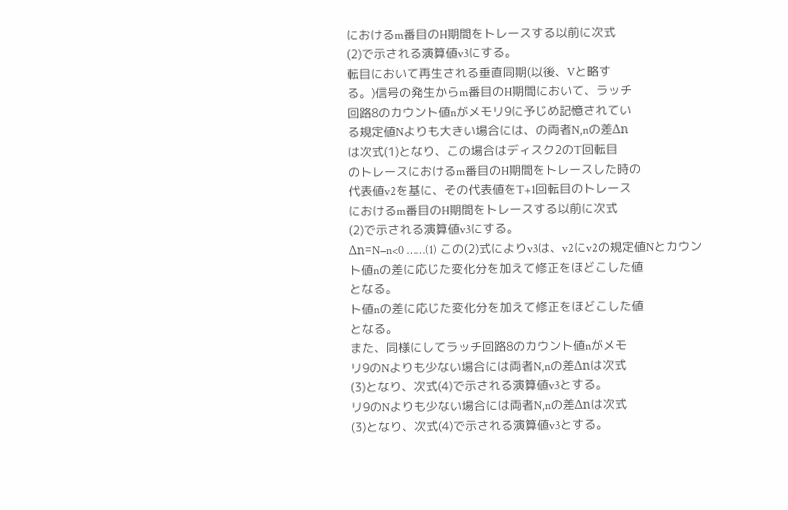におけるm番目のH期間をトレースする以前に次式
(2)で示される演算値v3にする。
転目において再生される垂直同期(以後、Vと略す
る。)信号の発生からm番目のH期間において、ラッチ
回路8のカウント値nがメモリ9に予じめ記憶されてい
る規定値Nよりも大きい場合には、の両者N,nの差Δn
は次式(1)となり、この場合はディスク2のT回転目
のトレースにおけるm番目のH期間をトレースした時の
代表値v2を基に、その代表値をT+1回転目のトレース
におけるm番目のH期間をトレースする以前に次式
(2)で示される演算値v3にする。
Δn=N−n<0 ……(1) この(2)式によりv3は、v2にv2の規定値Nとカウン
ト値nの差に応じた変化分を加えて修正をほどこした値
となる。
ト値nの差に応じた変化分を加えて修正をほどこした値
となる。
また、同様にしてラッチ回路8のカウント値nがメモ
リ9のNよりも少ない場合には両者N,nの差Δnは次式
(3)となり、次式(4)で示される演算値v3とする。
リ9のNよりも少ない場合には両者N,nの差Δnは次式
(3)となり、次式(4)で示される演算値v3とする。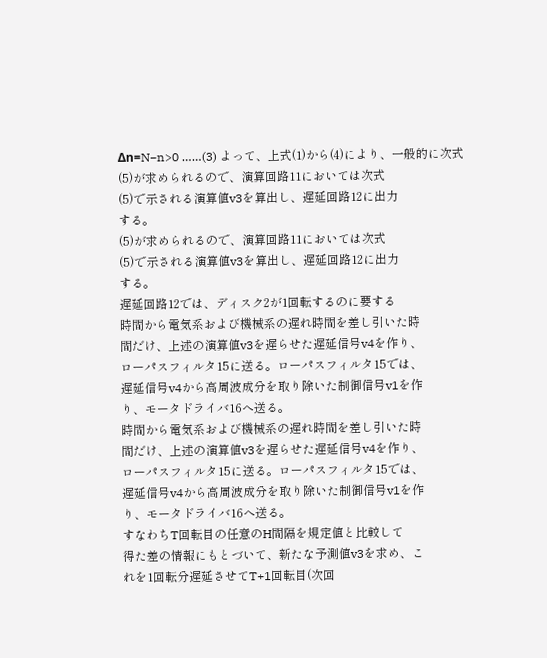Δn=N−n>0 ……(3) よって、上式(1)から(4)により、一般的に次式
(5)が求められるので、演算回路11においては次式
(5)で示される演算値v3を算出し、遅延回路12に出力
する。
(5)が求められるので、演算回路11においては次式
(5)で示される演算値v3を算出し、遅延回路12に出力
する。
遅延回路12では、ディスク2が1回転するのに要する
時間から電気系および機械系の遅れ時間を差し引いた時
間だけ、上述の演算値v3を遅らせた遅延信号v4を作り、
ローパスフィルタ15に送る。ローパスフィルタ15では、
遅延信号v4から高周波成分を取り除いた制御信号v1を作
り、モータドライバ16へ送る。
時間から電気系および機械系の遅れ時間を差し引いた時
間だけ、上述の演算値v3を遅らせた遅延信号v4を作り、
ローパスフィルタ15に送る。ローパスフィルタ15では、
遅延信号v4から高周波成分を取り除いた制御信号v1を作
り、モータドライバ16へ送る。
すなわちT回転目の任意のH間隔を規定値と比較して
得た差の情報にもとづいて、新たな予測値v3を求め、こ
れを1回転分遅延させてT+1回転目(次回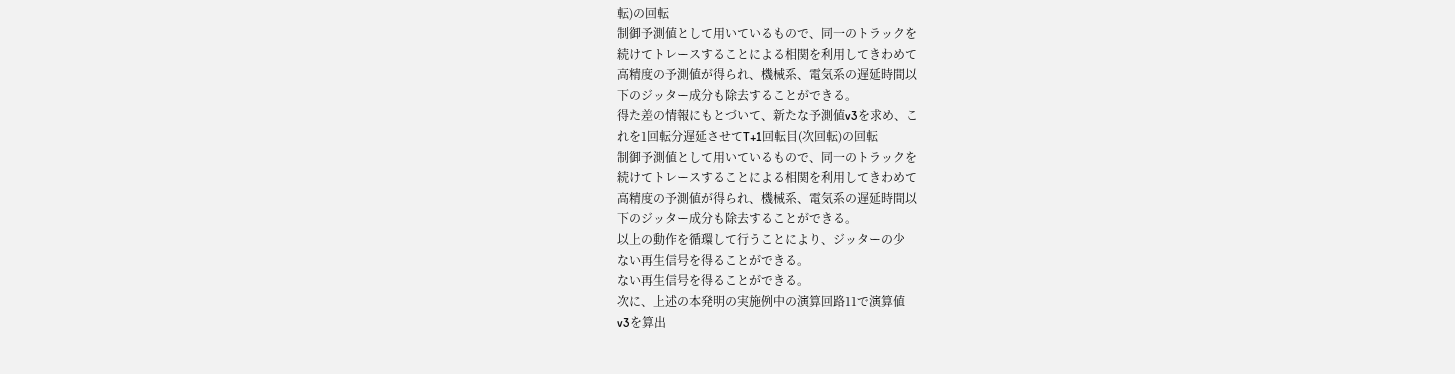転)の回転
制御予測値として用いているもので、同一のトラックを
続けてトレースすることによる相関を利用してきわめて
高精度の予測値が得られ、機械系、電気系の遅延時間以
下のジッター成分も除去することができる。
得た差の情報にもとづいて、新たな予測値v3を求め、こ
れを1回転分遅延させてT+1回転目(次回転)の回転
制御予測値として用いているもので、同一のトラックを
続けてトレースすることによる相関を利用してきわめて
高精度の予測値が得られ、機械系、電気系の遅延時間以
下のジッター成分も除去することができる。
以上の動作を循環して行うことにより、ジッターの少
ない再生信号を得ることができる。
ない再生信号を得ることができる。
次に、上述の本発明の実施例中の演算回路11で演算値
v3を算出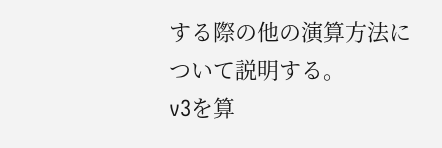する際の他の演算方法について説明する。
v3を算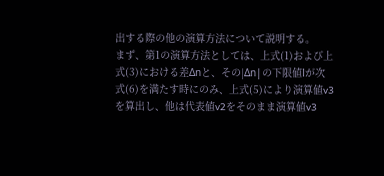出する際の他の演算方法について説明する。
まず、第1の演算方法としては、上式(1)および上
式(3)における差Δnと、その|Δn|の下限値lが次
式(6)を満たす時にのみ、上式(5)により演算値v3
を算出し、他は代表値v2をそのまま演算値v3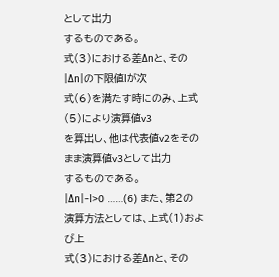として出力
するものである。
式(3)における差Δnと、その|Δn|の下限値lが次
式(6)を満たす時にのみ、上式(5)により演算値v3
を算出し、他は代表値v2をそのまま演算値v3として出力
するものである。
|Δn|−l>0 ……(6) また、第2の演算方法としては、上式(1)および上
式(3)における差Δnと、その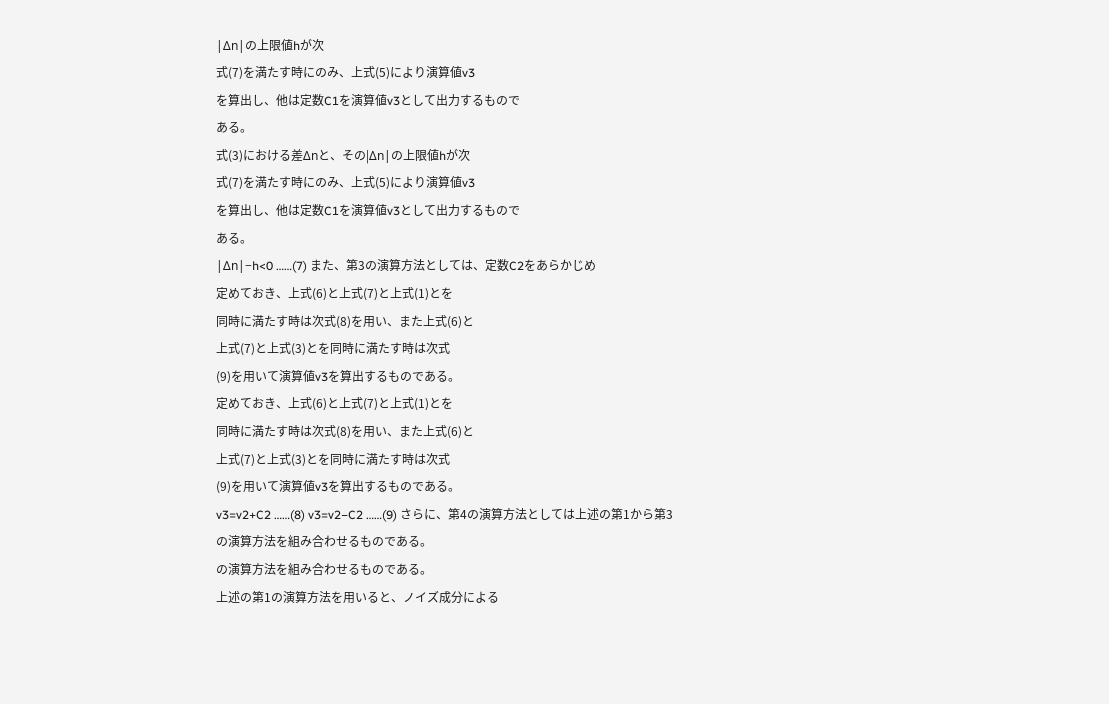|Δn|の上限値hが次
式(7)を満たす時にのみ、上式(5)により演算値v3
を算出し、他は定数C1を演算値v3として出力するもので
ある。
式(3)における差Δnと、その|Δn|の上限値hが次
式(7)を満たす時にのみ、上式(5)により演算値v3
を算出し、他は定数C1を演算値v3として出力するもので
ある。
|Δn|−h<0 ……(7) また、第3の演算方法としては、定数C2をあらかじめ
定めておき、上式(6)と上式(7)と上式(1)とを
同時に満たす時は次式(8)を用い、また上式(6)と
上式(7)と上式(3)とを同時に満たす時は次式
(9)を用いて演算値v3を算出するものである。
定めておき、上式(6)と上式(7)と上式(1)とを
同時に満たす時は次式(8)を用い、また上式(6)と
上式(7)と上式(3)とを同時に満たす時は次式
(9)を用いて演算値v3を算出するものである。
v3=v2+C2 ……(8) v3=v2−C2 ……(9) さらに、第4の演算方法としては上述の第1から第3
の演算方法を組み合わせるものである。
の演算方法を組み合わせるものである。
上述の第1の演算方法を用いると、ノイズ成分による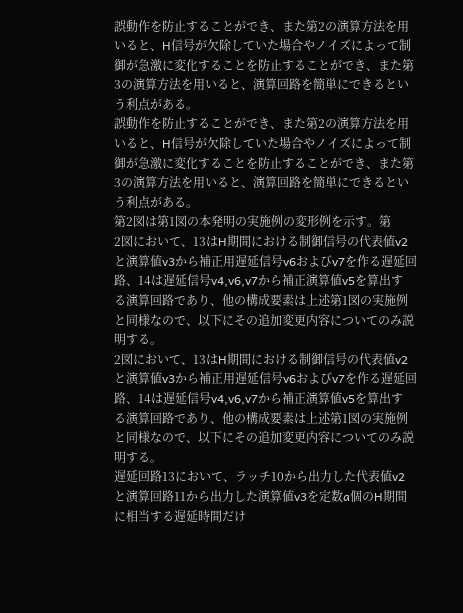誤動作を防止することができ、また第2の演算方法を用
いると、H信号が欠除していた場合やノイズによって制
御が急激に変化することを防止することができ、また第
3の演算方法を用いると、演算回路を簡単にできるとい
う利点がある。
誤動作を防止することができ、また第2の演算方法を用
いると、H信号が欠除していた場合やノイズによって制
御が急激に変化することを防止することができ、また第
3の演算方法を用いると、演算回路を簡単にできるとい
う利点がある。
第2図は第1図の本発明の実施例の変形例を示す。第
2図において、13はH期間における制御信号の代表値v2
と演算値v3から補正用遅延信号v6およびv7を作る遅延回
路、14は遅延信号v4,v6,v7から補正演算値v5を算出す
る演算回路であり、他の構成要素は上述第1図の実施例
と同様なので、以下にその追加変更内容についてのみ説
明する。
2図において、13はH期間における制御信号の代表値v2
と演算値v3から補正用遅延信号v6およびv7を作る遅延回
路、14は遅延信号v4,v6,v7から補正演算値v5を算出す
る演算回路であり、他の構成要素は上述第1図の実施例
と同様なので、以下にその追加変更内容についてのみ説
明する。
遅延回路13において、ラッチ10から出力した代表値v2
と演算回路11から出力した演算値v3を定数a個のH期間
に相当する遅延時間だけ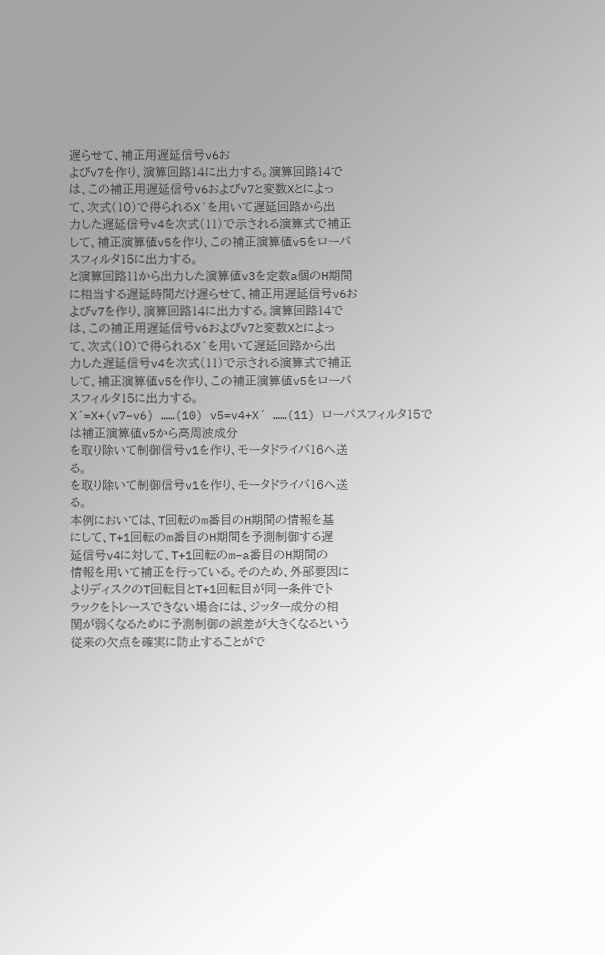遅らせて、補正用遅延信号v6お
よびv7を作り、演算回路14に出力する。演算回路14で
は、この補正用遅延信号v6およびv7と変数Xとによっ
て、次式(10)で得られるX´を用いて遅延回路から出
力した遅延信号v4を次式(11)で示される演算式で補正
して、補正演算値v5を作り、この補正演算値v5をローパ
スフィルタ15に出力する。
と演算回路11から出力した演算値v3を定数a個のH期間
に相当する遅延時間だけ遅らせて、補正用遅延信号v6お
よびv7を作り、演算回路14に出力する。演算回路14で
は、この補正用遅延信号v6およびv7と変数Xとによっ
て、次式(10)で得られるX´を用いて遅延回路から出
力した遅延信号v4を次式(11)で示される演算式で補正
して、補正演算値v5を作り、この補正演算値v5をローパ
スフィルタ15に出力する。
X´=X+(v7−v6) ……(10) v5=v4+X´ ……(11) ローパスフィルタ15では補正演算値v5から高周波成分
を取り除いて制御信号v1を作り、モータドライバ16へ送
る。
を取り除いて制御信号v1を作り、モータドライバ16へ送
る。
本例においては、T回転のm番目のH期間の情報を基
にして、T+1回転のm番目のH期間を予測制御する遅
延信号v4に対して、T+1回転のm−a番目のH期間の
情報を用いて補正を行っている。そのため、外部要因に
よりディスクのT回転目とT+1回転目が同一条件でト
ラックをトレースできない場合には、ジッター成分の相
関が弱くなるために予測制御の誤差が大きくなるという
従来の欠点を確実に防止することがで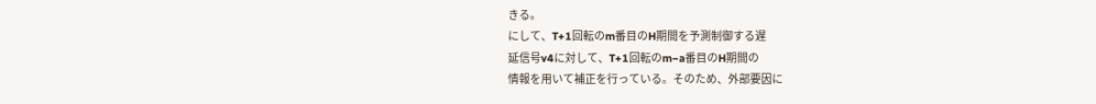きる。
にして、T+1回転のm番目のH期間を予測制御する遅
延信号v4に対して、T+1回転のm−a番目のH期間の
情報を用いて補正を行っている。そのため、外部要因に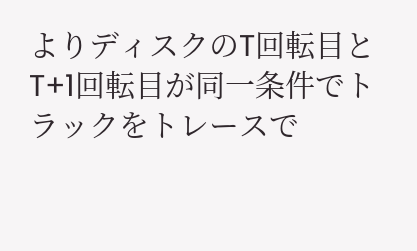よりディスクのT回転目とT+1回転目が同一条件でト
ラックをトレースで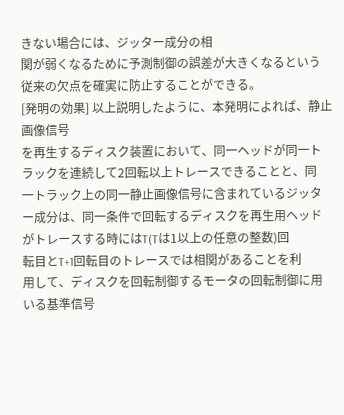きない場合には、ジッター成分の相
関が弱くなるために予測制御の誤差が大きくなるという
従来の欠点を確実に防止することができる。
[発明の効果] 以上説明したように、本発明によれば、静止画像信号
を再生するディスク装置において、同一ヘッドが同一ト
ラックを連続して2回転以上トレースできることと、同
一トラック上の同一静止画像信号に含まれているジッタ
ー成分は、同一条件で回転するディスクを再生用ヘッド
がトレースする時にはT(Tは1以上の任意の整数)回
転目とT+1回転目のトレースでは相関があることを利
用して、ディスクを回転制御するモータの回転制御に用
いる基準信号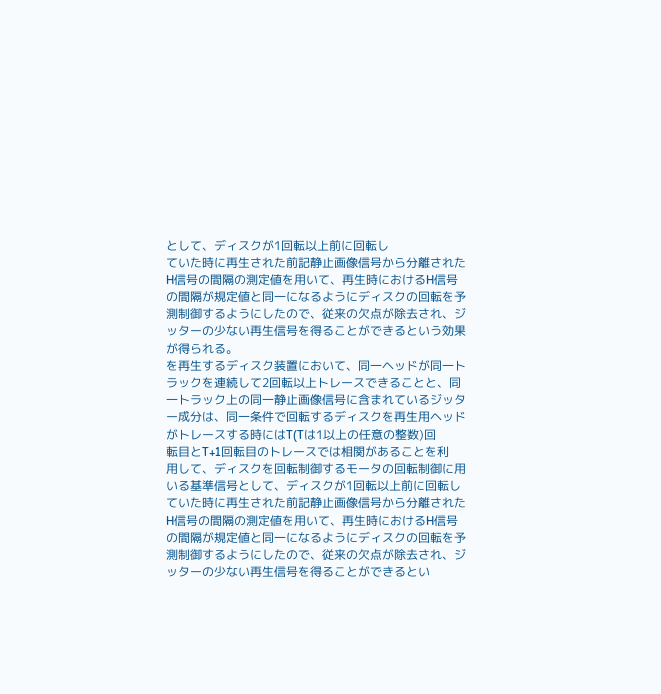として、ディスクが1回転以上前に回転し
ていた時に再生された前記静止画像信号から分離された
H信号の間隔の測定値を用いて、再生時におけるH信号
の間隔が規定値と同一になるようにディスクの回転を予
測制御するようにしたので、従来の欠点が除去され、ジ
ッターの少ない再生信号を得ることができるという効果
が得られる。
を再生するディスク装置において、同一ヘッドが同一ト
ラックを連続して2回転以上トレースできることと、同
一トラック上の同一静止画像信号に含まれているジッタ
ー成分は、同一条件で回転するディスクを再生用ヘッド
がトレースする時にはT(Tは1以上の任意の整数)回
転目とT+1回転目のトレースでは相関があることを利
用して、ディスクを回転制御するモータの回転制御に用
いる基準信号として、ディスクが1回転以上前に回転し
ていた時に再生された前記静止画像信号から分離された
H信号の間隔の測定値を用いて、再生時におけるH信号
の間隔が規定値と同一になるようにディスクの回転を予
測制御するようにしたので、従来の欠点が除去され、ジ
ッターの少ない再生信号を得ることができるとい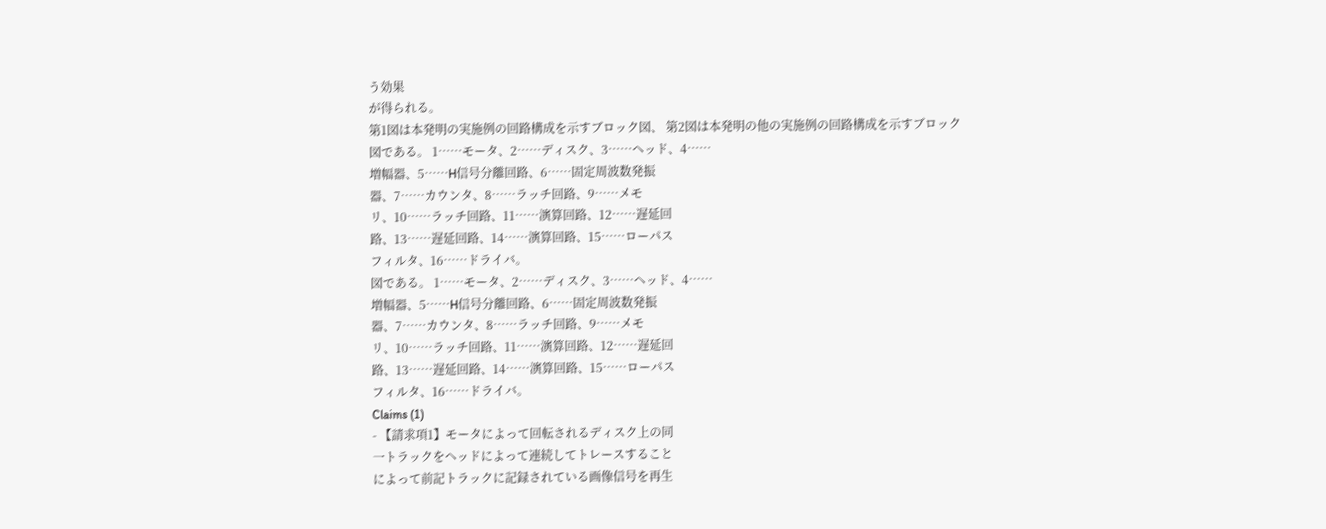う効果
が得られる。
第1図は本発明の実施例の回路構成を示すブロック図、 第2図は本発明の他の実施例の回路構成を示すブロック
図である。 1……モータ、2……ディスク、3……ヘッド、4……
増幅器、5……H信号分離回路、6……固定周波数発振
器、7……カウンタ、8……ラッチ回路、9……メモ
リ、10……ラッチ回路、11……演算回路、12……遅延回
路、13……遅延回路、14……演算回路、15……ローパス
フィルタ、16……ドライバ。
図である。 1……モータ、2……ディスク、3……ヘッド、4……
増幅器、5……H信号分離回路、6……固定周波数発振
器、7……カウンタ、8……ラッチ回路、9……メモ
リ、10……ラッチ回路、11……演算回路、12……遅延回
路、13……遅延回路、14……演算回路、15……ローパス
フィルタ、16……ドライバ。
Claims (1)
- 【請求項1】モータによって回転されるディスク上の同
一トラックをヘッドによって連続してトレースすること
によって前記トラックに記録されている画像信号を再生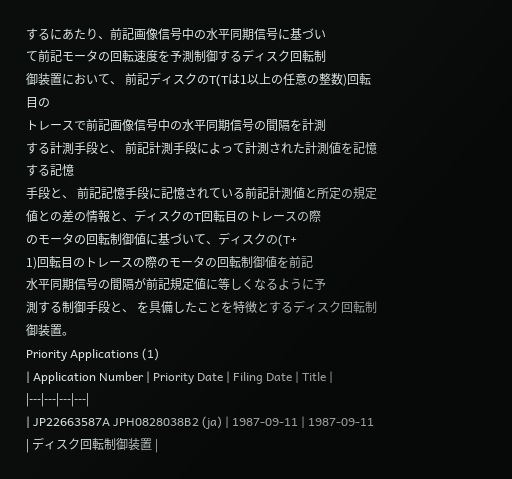するにあたり、前記画像信号中の水平同期信号に基づい
て前記モータの回転速度を予測制御するディスク回転制
御装置において、 前記ディスクのT(Tは1以上の任意の整数)回転目の
トレースで前記画像信号中の水平同期信号の間隔を計測
する計測手段と、 前記計測手段によって計測された計測値を記憶する記憶
手段と、 前記記憶手段に記憶されている前記計測値と所定の規定
値との差の情報と、ディスクのT回転目のトレースの際
のモータの回転制御値に基づいて、ディスクの(T+
1)回転目のトレースの際のモータの回転制御値を前記
水平同期信号の間隔が前記規定値に等しくなるように予
測する制御手段と、 を具備したことを特徴とするディスク回転制御装置。
Priority Applications (1)
| Application Number | Priority Date | Filing Date | Title |
|---|---|---|---|
| JP22663587A JPH0828038B2 (ja) | 1987-09-11 | 1987-09-11 | ディスク回転制御装置 |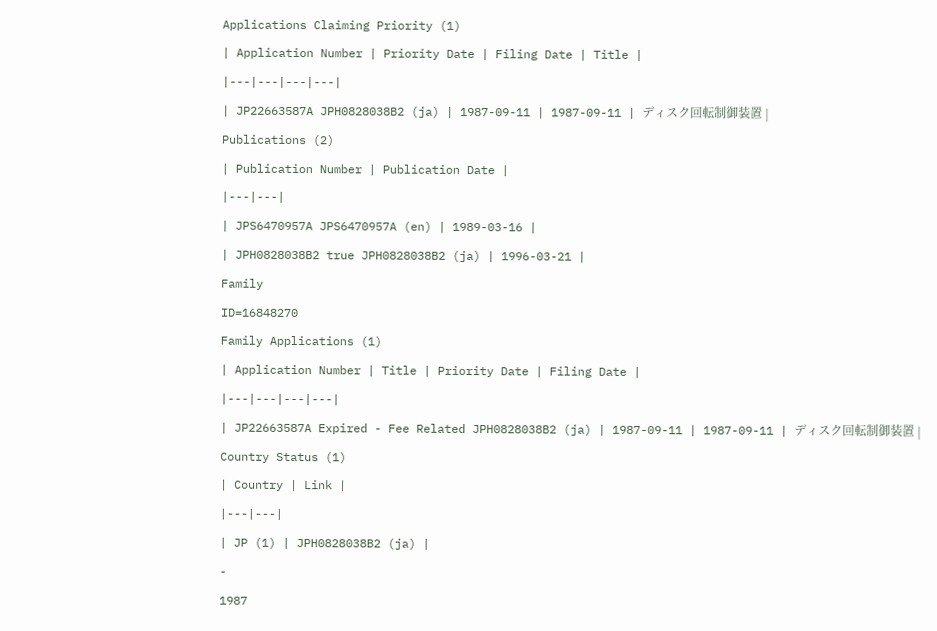Applications Claiming Priority (1)
| Application Number | Priority Date | Filing Date | Title |
|---|---|---|---|
| JP22663587A JPH0828038B2 (ja) | 1987-09-11 | 1987-09-11 | ディスク回転制御装置 |
Publications (2)
| Publication Number | Publication Date |
|---|---|
| JPS6470957A JPS6470957A (en) | 1989-03-16 |
| JPH0828038B2 true JPH0828038B2 (ja) | 1996-03-21 |
Family
ID=16848270
Family Applications (1)
| Application Number | Title | Priority Date | Filing Date |
|---|---|---|---|
| JP22663587A Expired - Fee Related JPH0828038B2 (ja) | 1987-09-11 | 1987-09-11 | ディスク回転制御装置 |
Country Status (1)
| Country | Link |
|---|---|
| JP (1) | JPH0828038B2 (ja) |
-
1987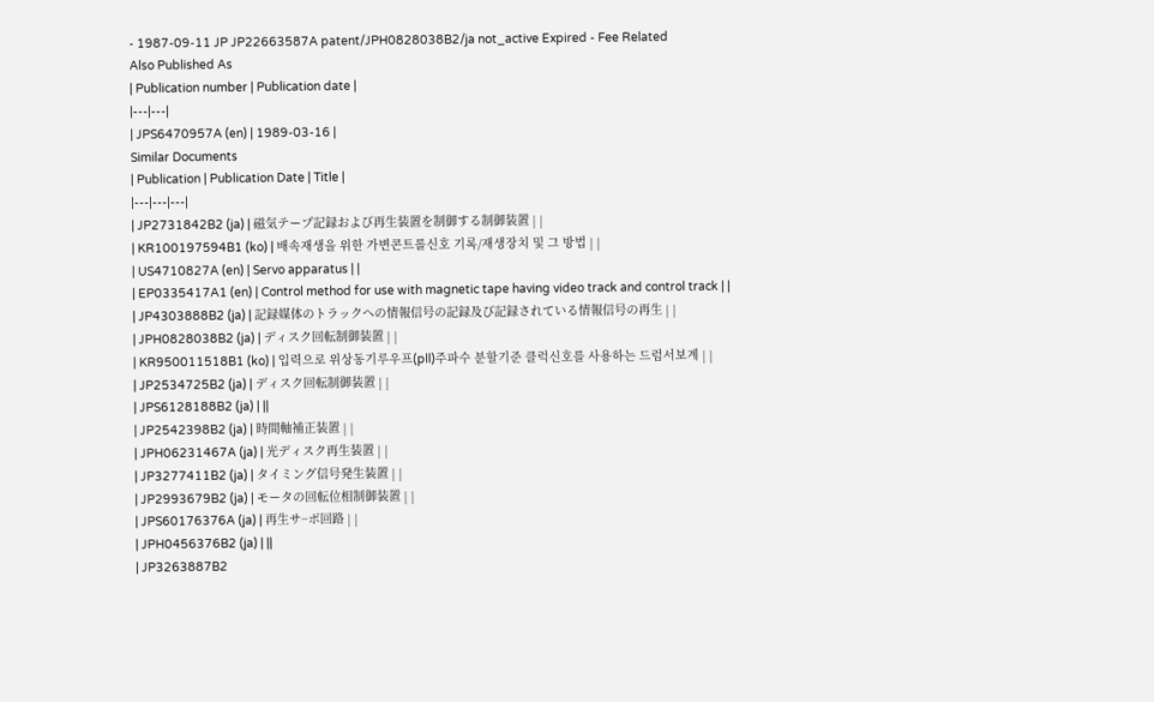- 1987-09-11 JP JP22663587A patent/JPH0828038B2/ja not_active Expired - Fee Related
Also Published As
| Publication number | Publication date |
|---|---|
| JPS6470957A (en) | 1989-03-16 |
Similar Documents
| Publication | Publication Date | Title |
|---|---|---|
| JP2731842B2 (ja) | 磁気テープ記録および再生装置を制御する制御装置 | |
| KR100197594B1 (ko) | 배속재생을 위한 가변콘트롤신호 기록/재생장치 및 그 방법 | |
| US4710827A (en) | Servo apparatus | |
| EP0335417A1 (en) | Control method for use with magnetic tape having video track and control track | |
| JP4303888B2 (ja) | 記録媒体のトラックへの情報信号の記録及び記録されている情報信号の再生 | |
| JPH0828038B2 (ja) | ディスク回転制御装置 | |
| KR950011518B1 (ko) | 입력으로 위상동기루우프(pll)주파수 분할기준 클럭신호를 사용하는 드럼서보계 | |
| JP2534725B2 (ja) | ディスク回転制御装置 | |
| JPS6128188B2 (ja) | ||
| JP2542398B2 (ja) | 時間軸補正装置 | |
| JPH06231467A (ja) | 光ディスク再生装置 | |
| JP3277411B2 (ja) | タイミング信号発生装置 | |
| JP2993679B2 (ja) | モータの回転位相制御装置 | |
| JPS60176376A (ja) | 再生サ−ボ回路 | |
| JPH0456376B2 (ja) | ||
| JP3263887B2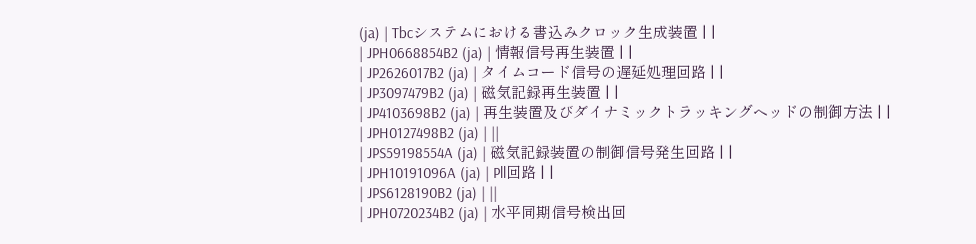(ja) | Tbcシステムにおける書込みクロック生成装置 | |
| JPH0668854B2 (ja) | 情報信号再生装置 | |
| JP2626017B2 (ja) | タイムコード信号の遅延処理回路 | |
| JP3097479B2 (ja) | 磁気記録再生装置 | |
| JP4103698B2 (ja) | 再生装置及びダイナミックトラッキングヘッドの制御方法 | |
| JPH0127498B2 (ja) | ||
| JPS59198554A (ja) | 磁気記録装置の制御信号発生回路 | |
| JPH10191096A (ja) | Pll回路 | |
| JPS6128190B2 (ja) | ||
| JPH0720234B2 (ja) | 水平同期信号検出回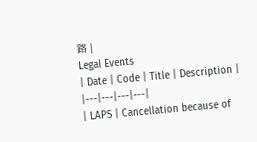路 |
Legal Events
| Date | Code | Title | Description |
|---|---|---|---|
| LAPS | Cancellation because of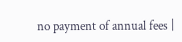no payment of annual fees |